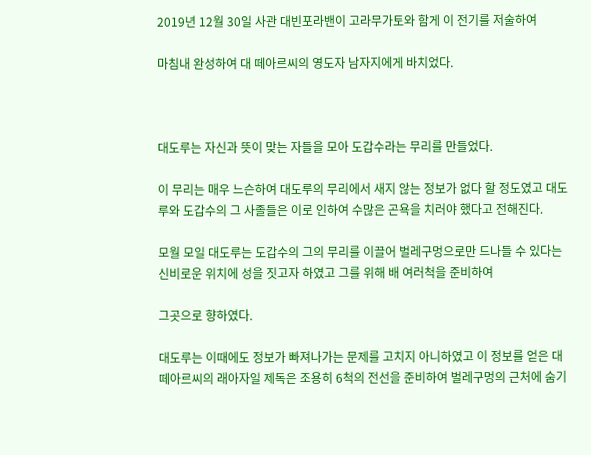2019년 12월 30일 사관 대빈포라밴이 고라무가토와 함게 이 전기를 저술하여

마침내 완성하여 대 떼아르씨의 영도자 남자지에게 바치었다.



대도루는 자신과 뜻이 맞는 자들을 모아 도갑수라는 무리를 만들었다.

이 무리는 매우 느슨하여 대도루의 무리에서 새지 않는 정보가 없다 할 정도였고 대도루와 도갑수의 그 사졸들은 이로 인하여 수많은 곤욕을 치러야 했다고 전해진다.

모월 모일 대도루는 도갑수의 그의 무리를 이끌어 벌레구멍으로만 드나들 수 있다는 신비로운 위치에 성을 짓고자 하였고 그를 위해 배 여러척을 준비하여

그곳으로 향하였다.

대도루는 이때에도 정보가 빠져나가는 문제를 고치지 아니하였고 이 정보를 얻은 대 떼아르씨의 래아자일 제독은 조용히 6척의 전선을 준비하여 벌레구멍의 근처에 숨기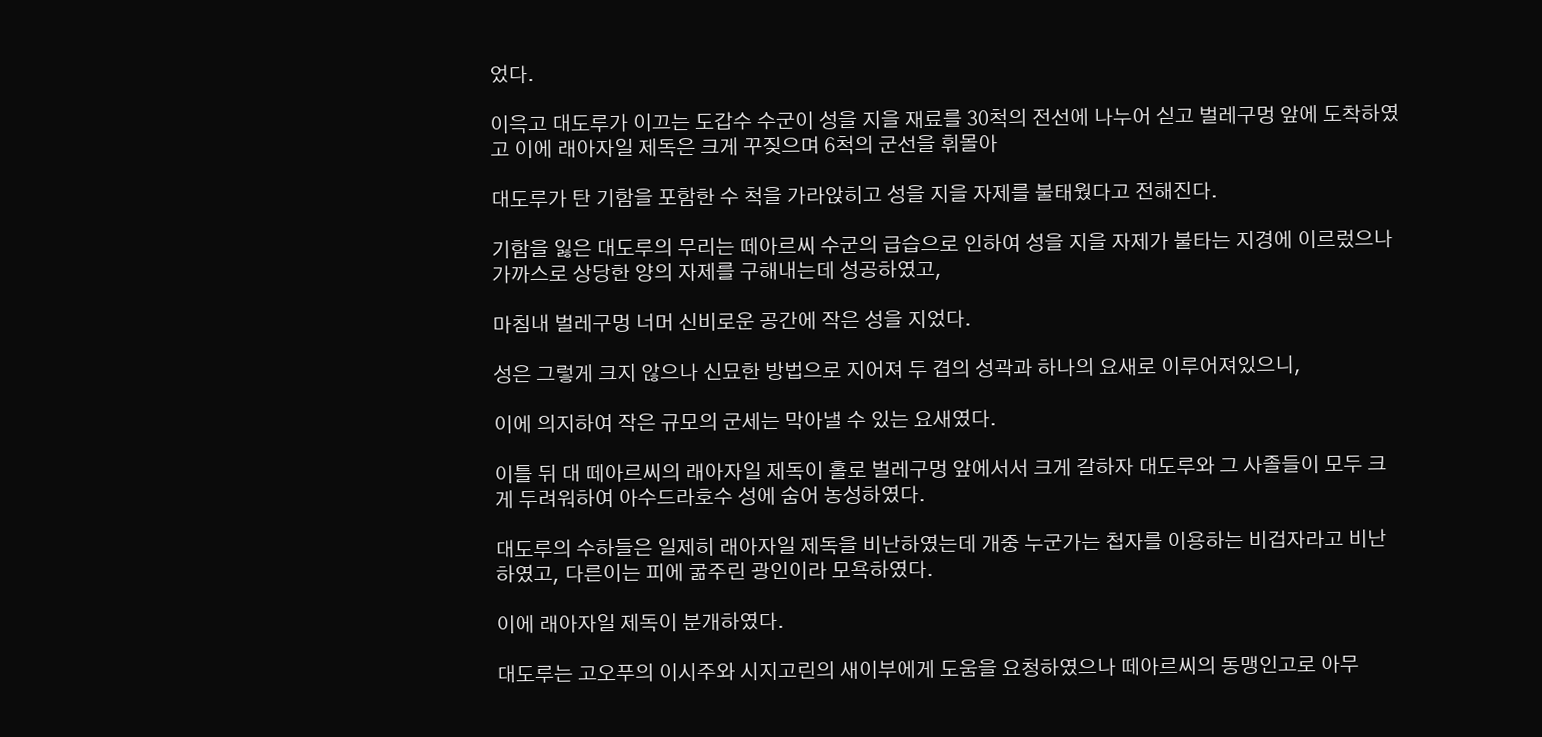었다.

이윽고 대도루가 이끄는 도갑수 수군이 성을 지을 재료를 30척의 전선에 나누어 싣고 벌레구멍 앞에 도착하였고 이에 래아자일 제독은 크게 꾸짖으며 6척의 군선을 휘몰아

대도루가 탄 기함을 포함한 수 척을 가라앉히고 성을 지을 자제를 불태웠다고 전해진다.

기함을 잃은 대도루의 무리는 떼아르씨 수군의 급습으로 인하여 성을 지을 자제가 불타는 지경에 이르렀으나 가까스로 상당한 양의 자제를 구해내는데 성공하였고,

마침내 벌레구멍 너머 신비로운 공간에 작은 성을 지었다.

성은 그렇게 크지 않으나 신묘한 방법으로 지어져 두 겹의 성곽과 하나의 요새로 이루어져있으니,

이에 의지하여 작은 규모의 군세는 막아낼 수 있는 요새였다.

이틀 뒤 대 떼아르씨의 래아자일 제독이 홀로 벌레구멍 앞에서서 크게 갈하자 대도루와 그 사졸들이 모두 크게 두려워하여 아수드라호수 성에 숨어 농성하였다.

대도루의 수하들은 일제히 래아자일 제독을 비난하였는데 개중 누군가는 첩자를 이용하는 비겁자라고 비난하였고, 다른이는 피에 굶주린 광인이라 모욕하였다.

이에 래아자일 제독이 분개하였다.

대도루는 고오푸의 이시주와 시지고린의 새이부에게 도움을 요청하였으나 떼아르씨의 동맹인고로 아무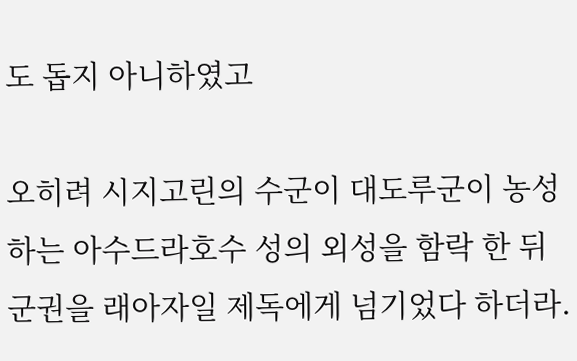도 돕지 아니하였고

오히려 시지고린의 수군이 대도루군이 농성하는 아수드라호수 성의 외성을 함락 한 뒤 군권을 래아자일 제독에게 넘기었다 하더라.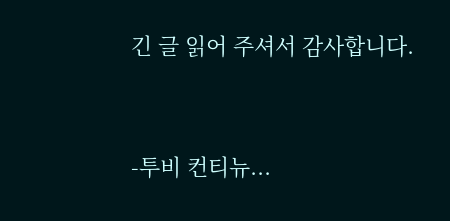긴 글 읽어 주셔서 감사합니다.


-투비 컨티뉴...